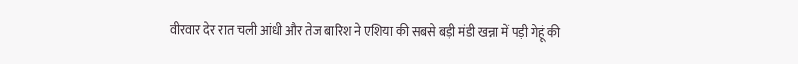वीरवार देर रात चली आंधी और तेज बारिश ने एशिया की सबसे बड़ी मंडी खन्ना में पड़ी गेहूं की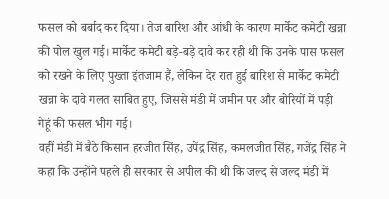फसल को बर्बाद कर दिया। तेज बारिश और आंधी के कारण मार्केट कमेटी खन्ना की पोल खुल गई। मार्केट कमेटी बड़े-बड़े दावे कर रही थी कि उनके पास फसल को रखने के लिए पुख्ता इंतजाम हैं, लेकिन देर रात हुई बारिश से मार्केट कमेटी खन्ना के दावे गलत साबित हुए, जिससे मंडी में जमीन पर और बोरियों में पड़ी गेहूं की फसल भीग गई।
वहीं मंडी में बैठे किसान हरजीत सिंह, उपेंद्र सिंह, कमलजीत सिंह, गजेंद्र सिंह ने कहा कि उन्होंने पहले ही सरकार से अपील की थी कि जल्द से जल्द मंडी में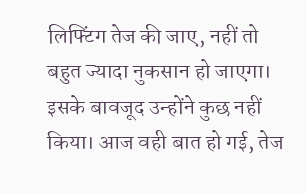लिफ्टिंग तेज की जाए, नहीं तो बहुत ज्यादा नुकसान हो जाएगा। इसके बावजूद उन्होंने कुछ नहीं किया। आज वही बात हो गई, तेज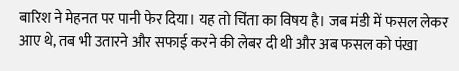बारिश ने मेहनत पर पानी फेर दिया। यह तो चिंता का विषय है। जब मंडी में फसल लेकर आए थे, तब भी उतारने और सफाई करने की लेबर दी थी और अब फसल को पंखा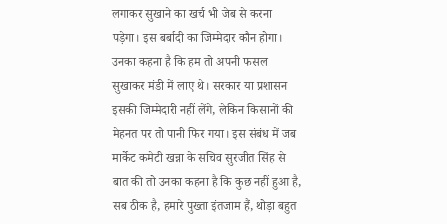लगाकर सुखाने का खर्च भी जेब से करना पड़ेगा। इस बर्बादी का जिम्मेदार कौन होगा। उनका कहना है कि हम तो अपनी फसल सुखाकर मंडी में लाए थे। सरकार या प्रशासन इसकी जिम्मेदारी नहीं लेंगे, लेकिन किसानों की मेहनत पर तो पानी फिर गया। इस संबंध में जब मार्केट कमेटी खन्ना के सचिव सुरजीत सिंह से बात की तो उनका कहना है कि कुछ नहीं हुआ है, सब ठीक है, हमारे पुख्ता इंतजाम हैं, थोड़ा बहुत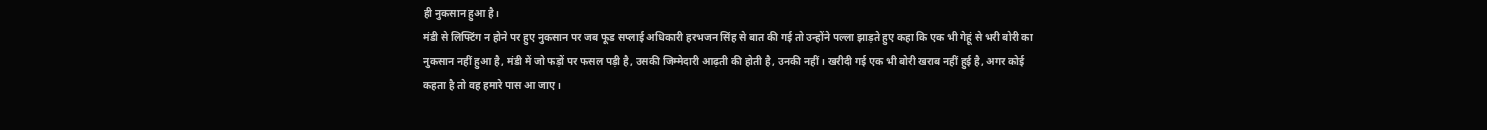ही नुकसान हुआ है।
मंडी से लिफ्टिंग न होने पर हुए नुकसान पर जब फूड सप्लाई अधिकारी हरभजन सिंह से बात की गई तो उन्होंने पल्ला झाड़ते हुए कहा कि एक भी गेहूं से भरी बोरी का नुकसान नहीं हुआ है, मंडी में जो फड़ों पर फसल पड़ी है, उसकी जिम्मेदारी आढ़ती की होती है, उनकी नहीं। खरीदी गई एक भी बोरी खराब नहीं हुई है, अगर कोई कहता है तो वह हमारे पास आ जाए।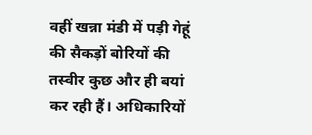वहीं खन्ना मंडी में पड़ी गेहूं की सैकड़ों बोरियों की तस्वीर कुछ और ही बयां कर रही हैं। अधिकारियों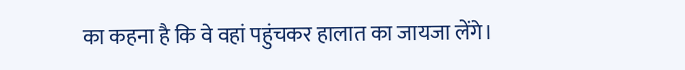का कहना है कि वे वहां पहुंचकर हालात का जायजा लेंगे।